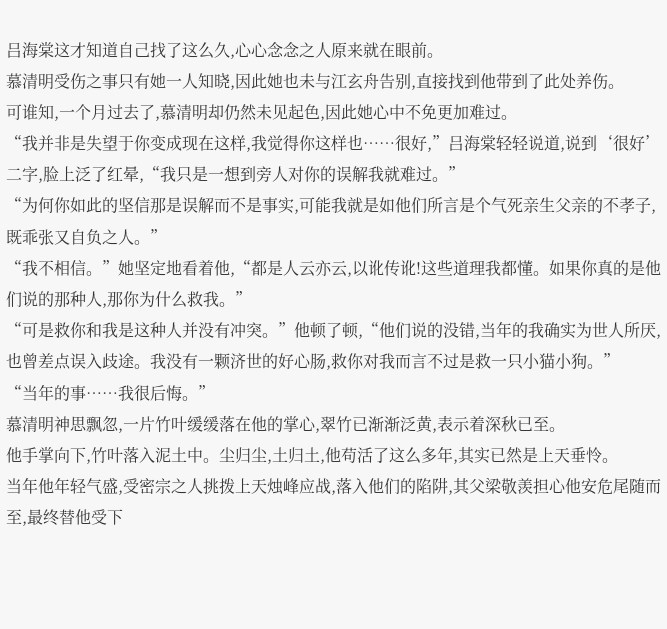吕海棠这才知道自己找了这么久,心心念念之人原来就在眼前。
慕清明受伤之事只有她一人知晓,因此她也未与江玄舟告别,直接找到他带到了此处养伤。
可谁知,一个月过去了,慕清明却仍然未见起色,因此她心中不免更加难过。
“我并非是失望于你变成现在这样,我觉得你这样也……很好,”吕海棠轻轻说道,说到‘很好’二字,脸上泛了红晕,“我只是一想到旁人对你的误解我就难过。”
“为何你如此的坚信那是误解而不是事实,可能我就是如他们所言是个气死亲生父亲的不孝子,既乖张又自负之人。”
“我不相信。”她坚定地看着他,“都是人云亦云,以讹传讹!这些道理我都懂。如果你真的是他们说的那种人,那你为什么救我。”
“可是救你和我是这种人并没有冲突。”他顿了顿,“他们说的没错,当年的我确实为世人所厌,也曾差点误入歧途。我没有一颗济世的好心肠,救你对我而言不过是救一只小猫小狗。”
“当年的事……我很后悔。”
慕清明神思飘忽,一片竹叶缓缓落在他的掌心,翠竹已渐渐泛黄,表示着深秋已至。
他手掌向下,竹叶落入泥土中。尘归尘,土归土,他苟活了这么多年,其实已然是上天垂怜。
当年他年轻气盛,受密宗之人挑拨上天烛峰应战,落入他们的陷阱,其父梁敬羡担心他安危尾随而至,最终替他受下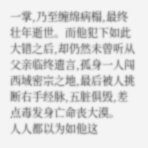一掌,乃至缠绵病榻,最终壮年逝世。而他犯下如此大错之后,却仍然未曾听从父亲临终遗言,孤身一人闯西域密宗之地,最后被人挑断右手经脉,五脏俱毁,差点毒发身亡命丧大漠。
人人都以为如他这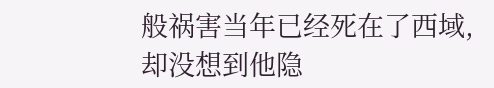般祸害当年已经死在了西域,却没想到他隐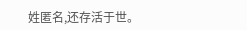姓匿名,还存活于世。